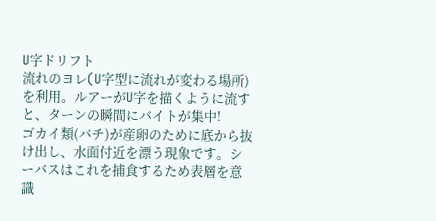U字ドリフト
流れのヨレ(U字型に流れが変わる場所)を利用。ルアーがU字を描くように流すと、ターンの瞬間にバイトが集中!
ゴカイ類(バチ)が産卵のために底から抜け出し、水面付近を漂う現象です。シーバスはこれを捕食するため表層を意識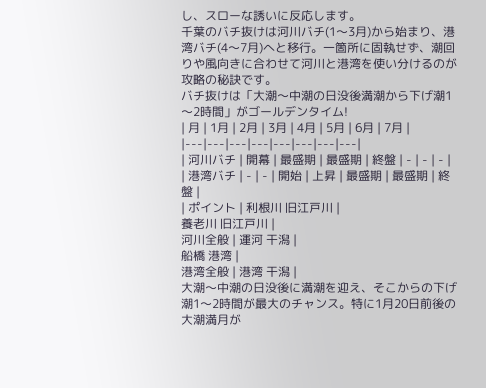し、スローな誘いに反応します。
千葉のバチ抜けは河川バチ(1〜3月)から始まり、港湾バチ(4〜7月)へと移行。一箇所に固執せず、潮回りや風向きに合わせて河川と港湾を使い分けるのが攻略の秘訣です。
バチ抜けは「大潮〜中潮の日没後満潮から下げ潮1〜2時間」がゴールデンタイム!
| 月 | 1月 | 2月 | 3月 | 4月 | 5月 | 6月 | 7月 |
|---|---|---|---|---|---|---|---|
| 河川バチ | 開幕 | 最盛期 | 最盛期 | 終盤 | - | - | - |
| 港湾バチ | - | - | 開始 | 上昇 | 最盛期 | 最盛期 | 終盤 |
| ポイント | 利根川 旧江戸川 |
養老川 旧江戸川 |
河川全般 | 運河 干潟 |
船橋 港湾 |
港湾全般 | 港湾 干潟 |
大潮〜中潮の日没後に満潮を迎え、そこからの下げ潮1〜2時間が最大のチャンス。特に1月20日前後の大潮満月が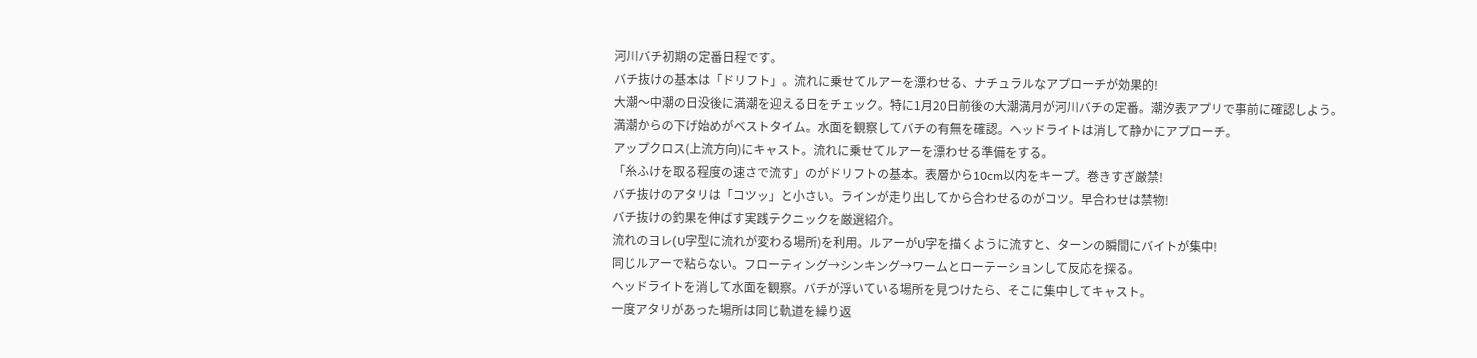河川バチ初期の定番日程です。
バチ抜けの基本は「ドリフト」。流れに乗せてルアーを漂わせる、ナチュラルなアプローチが効果的!
大潮〜中潮の日没後に満潮を迎える日をチェック。特に1月20日前後の大潮満月が河川バチの定番。潮汐表アプリで事前に確認しよう。
満潮からの下げ始めがベストタイム。水面を観察してバチの有無を確認。ヘッドライトは消して静かにアプローチ。
アップクロス(上流方向)にキャスト。流れに乗せてルアーを漂わせる準備をする。
「糸ふけを取る程度の速さで流す」のがドリフトの基本。表層から10cm以内をキープ。巻きすぎ厳禁!
バチ抜けのアタリは「コツッ」と小さい。ラインが走り出してから合わせるのがコツ。早合わせは禁物!
バチ抜けの釣果を伸ばす実践テクニックを厳選紹介。
流れのヨレ(U字型に流れが変わる場所)を利用。ルアーがU字を描くように流すと、ターンの瞬間にバイトが集中!
同じルアーで粘らない。フローティング→シンキング→ワームとローテーションして反応を探る。
ヘッドライトを消して水面を観察。バチが浮いている場所を見つけたら、そこに集中してキャスト。
一度アタリがあった場所は同じ軌道を繰り返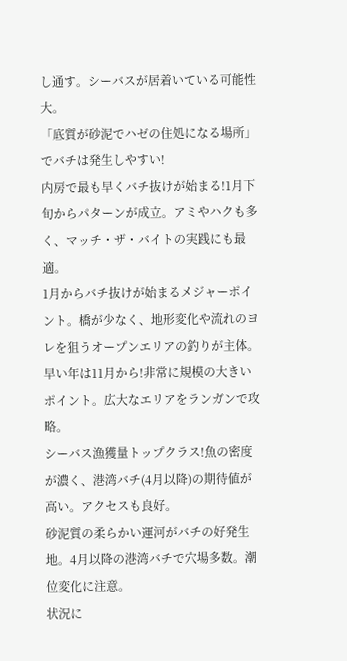し通す。シーバスが居着いている可能性大。
「底質が砂泥でハゼの住処になる場所」でバチは発生しやすい!
内房で最も早くバチ抜けが始まる!1月下旬からパターンが成立。アミやハクも多く、マッチ・ザ・バイトの実践にも最適。
1月からバチ抜けが始まるメジャーポイント。橋が少なく、地形変化や流れのヨレを狙うオープンエリアの釣りが主体。
早い年は11月から!非常に規模の大きいポイント。広大なエリアをランガンで攻略。
シーバス漁獲量トップクラス!魚の密度が濃く、港湾バチ(4月以降)の期待値が高い。アクセスも良好。
砂泥質の柔らかい運河がバチの好発生地。4月以降の港湾バチで穴場多数。潮位変化に注意。
状況に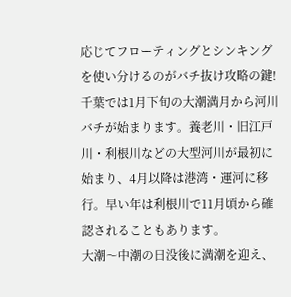応じてフローティングとシンキングを使い分けるのがバチ抜け攻略の鍵!
千葉では1月下旬の大潮満月から河川バチが始まります。養老川・旧江戸川・利根川などの大型河川が最初に始まり、4月以降は港湾・運河に移行。早い年は利根川で11月頃から確認されることもあります。
大潮〜中潮の日没後に満潮を迎え、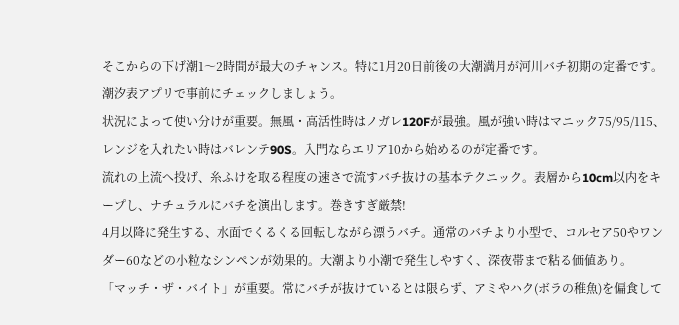そこからの下げ潮1〜2時間が最大のチャンス。特に1月20日前後の大潮満月が河川バチ初期の定番です。潮汐表アプリで事前にチェックしましょう。
状況によって使い分けが重要。無風・高活性時はノガレ120Fが最強。風が強い時はマニック75/95/115、レンジを入れたい時はバレンテ90S。入門ならエリア10から始めるのが定番です。
流れの上流へ投げ、糸ふけを取る程度の速さで流すバチ抜けの基本テクニック。表層から10cm以内をキープし、ナチュラルにバチを演出します。巻きすぎ厳禁!
4月以降に発生する、水面でくるくる回転しながら漂うバチ。通常のバチより小型で、コルセア50やワンダー60などの小粒なシンペンが効果的。大潮より小潮で発生しやすく、深夜帯まで粘る価値あり。
「マッチ・ザ・バイト」が重要。常にバチが抜けているとは限らず、アミやハク(ボラの稚魚)を偏食して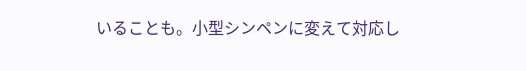いることも。小型シンペンに変えて対応し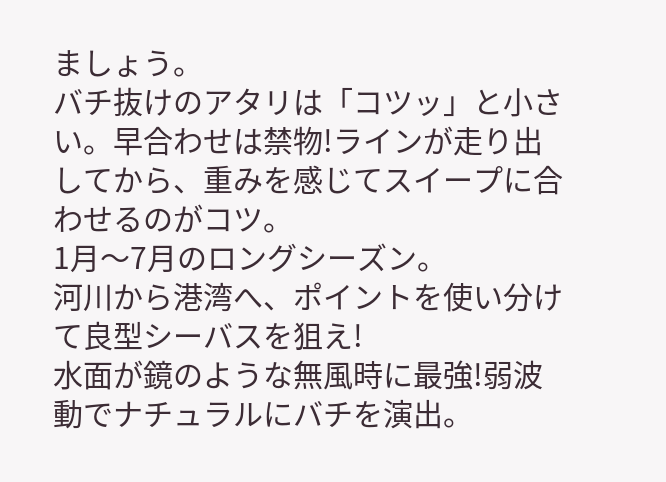ましょう。
バチ抜けのアタリは「コツッ」と小さい。早合わせは禁物!ラインが走り出してから、重みを感じてスイープに合わせるのがコツ。
1月〜7月のロングシーズン。
河川から港湾へ、ポイントを使い分けて良型シーバスを狙え!
水面が鏡のような無風時に最強!弱波動でナチュラルにバチを演出。